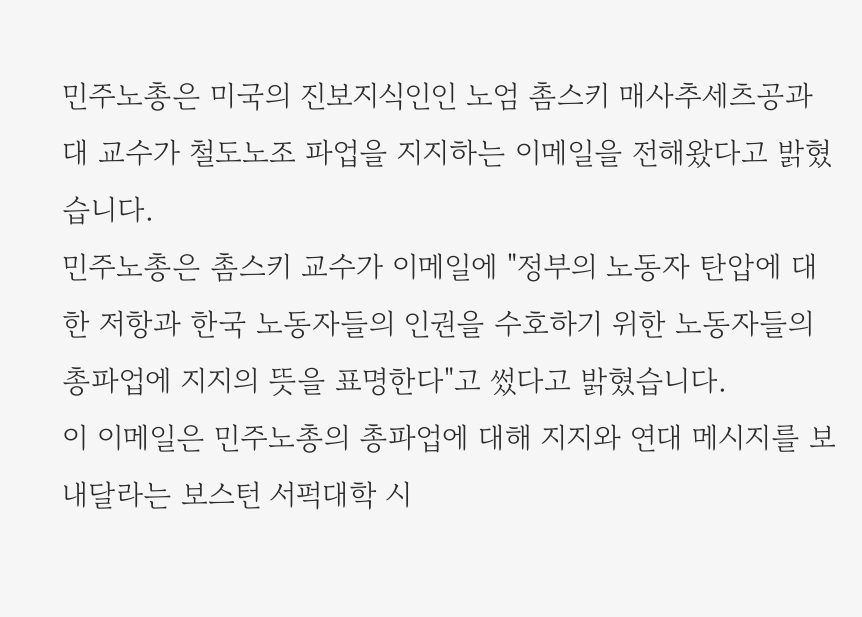민주노총은 미국의 진보지식인인 노엄 촘스키 매사추세츠공과대 교수가 철도노조 파업을 지지하는 이메일을 전해왔다고 밝혔습니다.
민주노총은 촘스키 교수가 이메일에 "정부의 노동자 탄압에 대한 저항과 한국 노동자들의 인권을 수호하기 위한 노동자들의 총파업에 지지의 뜻을 표명한다"고 썼다고 밝혔습니다.
이 이메일은 민주노총의 총파업에 대해 지지와 연대 메시지를 보내달라는 보스턴 서퍽대학 시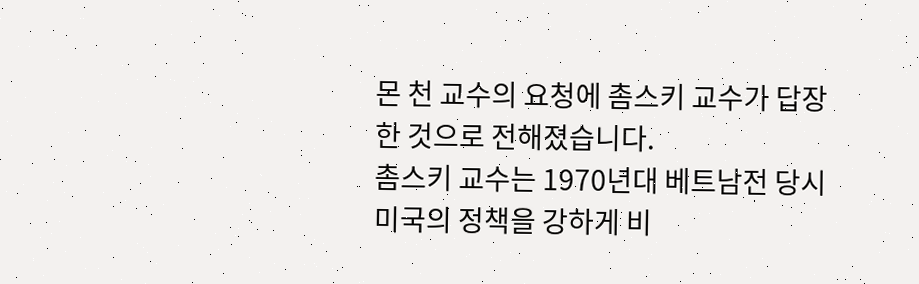몬 천 교수의 요청에 촘스키 교수가 답장한 것으로 전해졌습니다.
촘스키 교수는 1970년대 베트남전 당시 미국의 정책을 강하게 비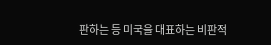판하는 등 미국을 대표하는 비판적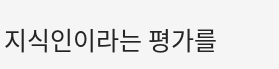지식인이라는 평가를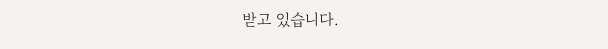받고 있습니다.